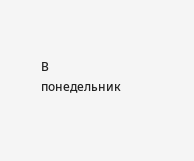В понедельник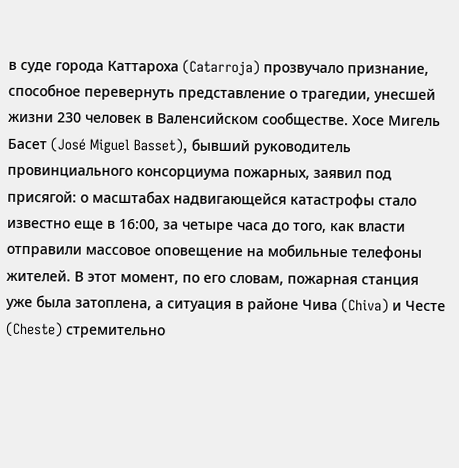в суде города Каттароха (Catarroja) прозвучало признание, способное перевернуть представление о трагедии, унесшей жизни 230 человек в Валенсийском сообществе. Хосе Мигель Басет (José Miguel Basset), бывший руководитель провинциального консорциума пожарных, заявил под присягой: о масштабах надвигающейся катастрофы стало известно еще в 16:00, за четыре часа до того, как власти отправили массовое оповещение на мобильные телефоны жителей. В этот момент, по его словам, пожарная станция уже была затоплена, а ситуация в районе Чива (Chiva) и Честе (Cheste) стремительно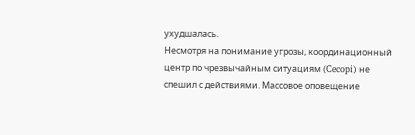ухудшалась.
Несмотря на понимание угрозы, координационный центр по чрезвычайным ситуациям (Cecopi) не спешил с действиями. Массовое оповещение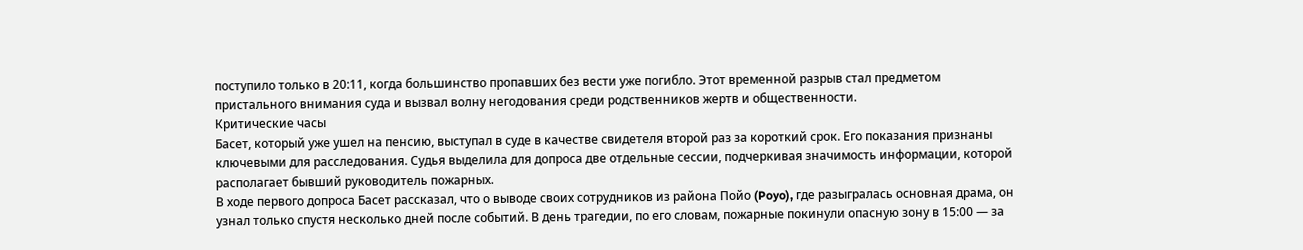поступило только в 20:11, когда большинство пропавших без вести уже погибло. Этот временной разрыв стал предметом пристального внимания суда и вызвал волну негодования среди родственников жертв и общественности.
Критические часы
Басет, который уже ушел на пенсию, выступал в суде в качестве свидетеля второй раз за короткий срок. Его показания признаны ключевыми для расследования. Судья выделила для допроса две отдельные сессии, подчеркивая значимость информации, которой располагает бывший руководитель пожарных.
В ходе первого допроса Басет рассказал, что о выводе своих сотрудников из района Пойо (Poyo), где разыгралась основная драма, он узнал только спустя несколько дней после событий. В день трагедии, по его словам, пожарные покинули опасную зону в 15:00 — за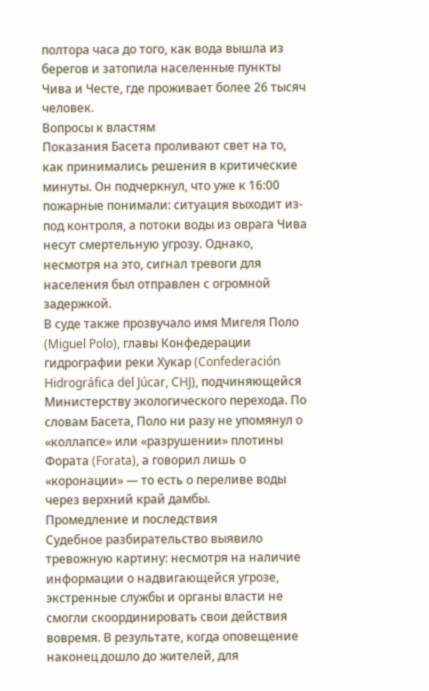полтора часа до того, как вода вышла из берегов и затопила населенные пункты Чива и Честе, где проживает более 26 тысяч человек.
Вопросы к властям
Показания Басета проливают свет на то, как принимались решения в критические минуты. Он подчеркнул, что уже к 16:00 пожарные понимали: ситуация выходит из-под контроля, а потоки воды из оврага Чива несут смертельную угрозу. Однако, несмотря на это, сигнал тревоги для населения был отправлен с огромной задержкой.
В суде также прозвучало имя Мигеля Поло (Miguel Polo), главы Конфедерации гидрографии реки Хукар (Confederación Hidrográfica del Júcar, CHJ), подчиняющейся Министерству экологического перехода. По словам Басета, Поло ни разу не упомянул о «коллапсе» или «разрушении» плотины Фората (Forata), а говорил лишь о «коронации» — то есть о переливе воды через верхний край дамбы.
Промедление и последствия
Судебное разбирательство выявило тревожную картину: несмотря на наличие информации о надвигающейся угрозе, экстренные службы и органы власти не смогли скоординировать свои действия вовремя. В результате, когда оповещение наконец дошло до жителей, для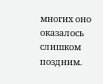многих оно оказалось слишком поздним.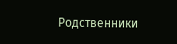Родственники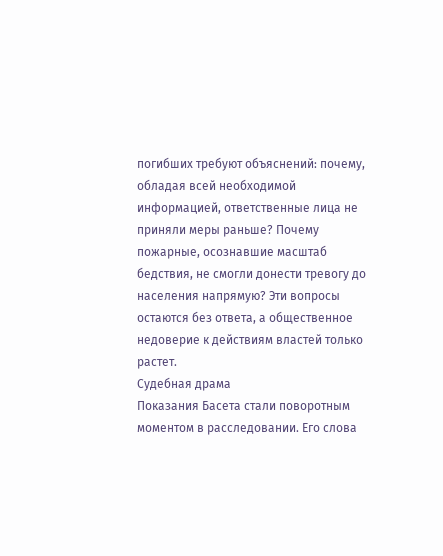погибших требуют объяснений: почему, обладая всей необходимой информацией, ответственные лица не приняли меры раньше? Почему пожарные, осознавшие масштаб бедствия, не смогли донести тревогу до населения напрямую? Эти вопросы остаются без ответа, а общественное недоверие к действиям властей только растет.
Судебная драма
Показания Басета стали поворотным моментом в расследовании. Его слова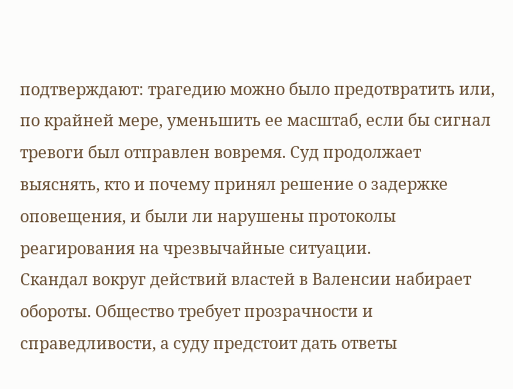подтверждают: трагедию можно было предотвратить или, по крайней мере, уменьшить ее масштаб, если бы сигнал тревоги был отправлен вовремя. Суд продолжает выяснять, кто и почему принял решение о задержке оповещения, и были ли нарушены протоколы реагирования на чрезвычайные ситуации.
Скандал вокруг действий властей в Валенсии набирает обороты. Общество требует прозрачности и справедливости, а суду предстоит дать ответы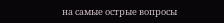на самые острые вопросы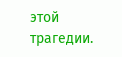этой трагедии.